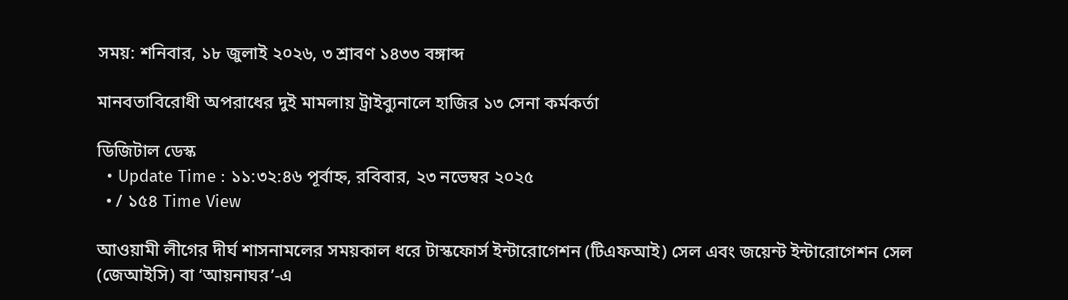সময়: শনিবার, ১৮ জুলাই ২০২৬, ৩ শ্রাবণ ১৪৩৩ বঙ্গাব্দ

মানবতাবিরোধী অপরাধের দুই মামলায় ট্রাইব্যুনালে হাজির ১৩ সেনা কর্মকর্তা

ডিজিটাল ডেস্ক
  • Update Time : ১১:৩২:৪৬ পূর্বাহ্ন, রবিবার, ২৩ নভেম্বর ২০২৫
  • / ১৫৪ Time View

আওয়ামী লীগের দীর্ঘ শাসনামলের সময়কাল ধরে টাস্কফোর্স ইন্টারোগেশন (টিএফআই) সেল এবং জয়েন্ট ইন্টারোগেশন সেল (জেআইসি) বা ‘আয়নাঘর’-এ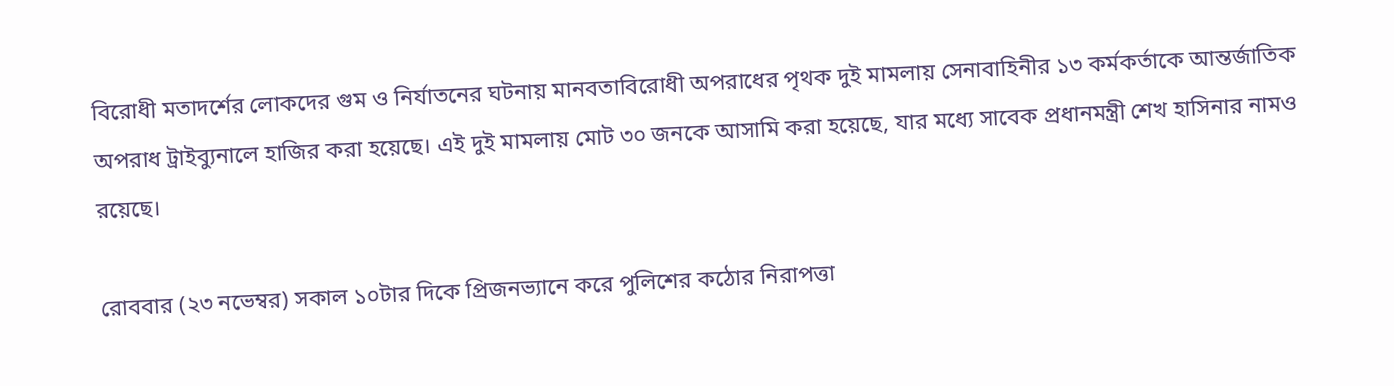বিরোধী মতাদর্শের লোকদের গুম ও নির্যাতনের ঘটনায় মানবতাবিরোধী অপরাধের পৃথক দুই মামলায় সেনাবাহিনীর ১৩ কর্মকর্তাকে আন্তর্জাতিক অপরাধ ট্রাইব্যুনালে হাজির করা হয়েছে। এই দুই মামলায় মোট ৩০ জনকে আসামি করা হয়েছে, যার মধ্যে সাবেক প্রধানমন্ত্রী শেখ হাসিনার নামও রয়েছে।

রোববার (২৩ নভেম্বর) সকাল ১০টার দিকে প্রিজনভ্যানে করে পুলিশের কঠোর নিরাপত্তা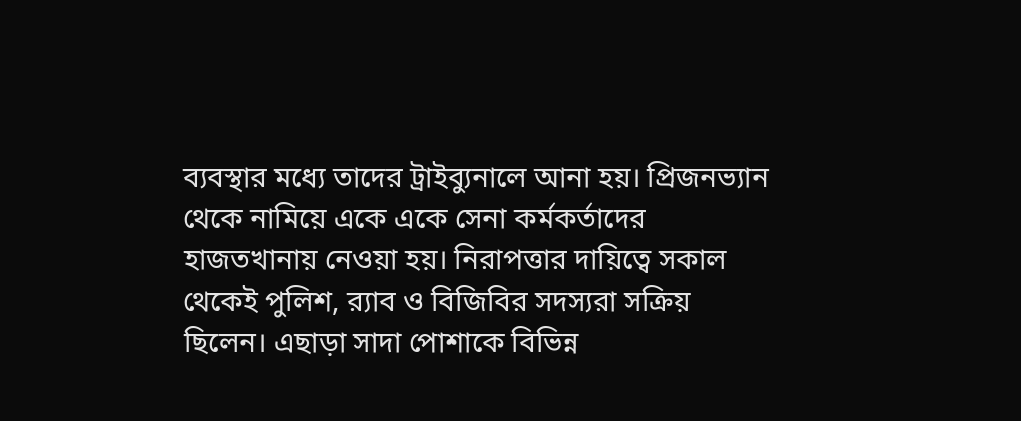ব্যবস্থার মধ্যে তাদের ট্রাইব্যুনালে আনা হয়। প্রিজনভ্যান থেকে নামিয়ে একে একে সেনা কর্মকর্তাদের হাজতখানায় নেওয়া হয়। নিরাপত্তার দায়িত্বে সকাল থেকেই পুলিশ, র‍্যাব ও বিজিবির সদস্যরা সক্রিয় ছিলেন। এছাড়া সাদা পোশাকে বিভিন্ন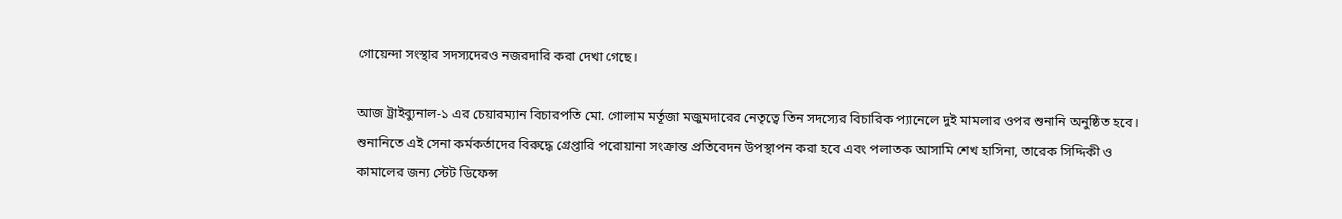গোয়েন্দা সংস্থার সদস্যদেরও নজরদারি করা দেখা গেছে।

আজ ট্রাইব্যুনাল-১ এর চেয়ারম্যান বিচারপতি মো. গোলাম মর্তূজা মজুমদারের নেতৃত্বে তিন সদস্যের বিচারিক প্যানেলে দুই মামলার ওপর শুনানি অনুষ্ঠিত হবে। শুনানিতে এই সেনা কর্মকর্তাদের বিরুদ্ধে গ্রেপ্তারি পরোয়ানা সংক্রান্ত প্রতিবেদন উপস্থাপন করা হবে এবং পলাতক আসামি শেখ হাসিনা, তারেক সিদ্দিকী ও কামালের জন্য স্টেট ডিফেন্স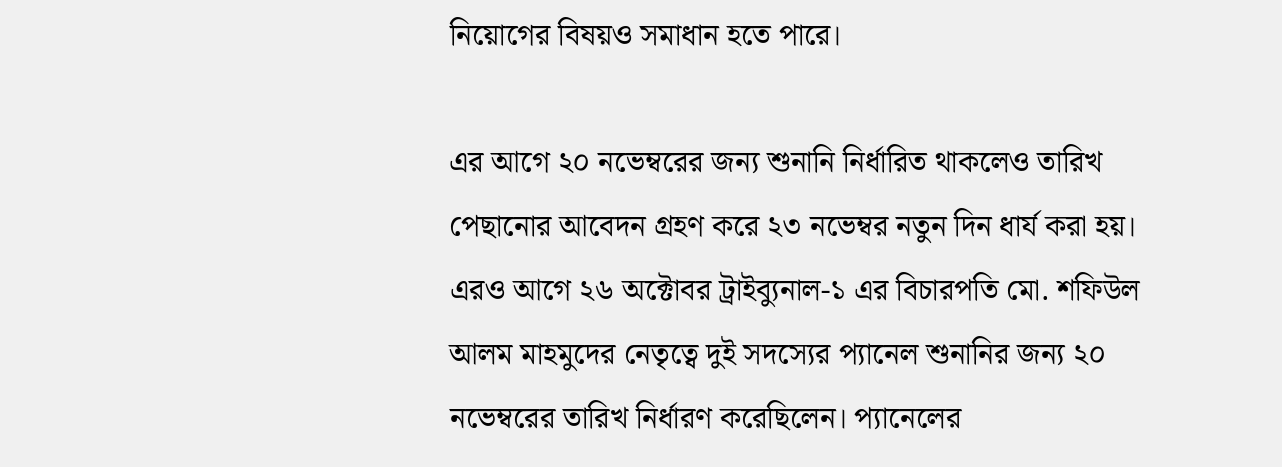নিয়োগের বিষয়ও সমাধান হতে পারে।

এর আগে ২০ নভেম্বরের জন্য শুনানি নির্ধারিত থাকলেও তারিখ পেছানোর আবেদন গ্রহণ করে ২৩ নভেম্বর নতুন দিন ধার্য করা হয়। এরও আগে ২৬ অক্টোবর ট্রাইব্যুনাল-১ এর বিচারপতি মো. শফিউল আলম মাহমুদের নেতৃত্বে দুই সদস্যের প্যানেল শুনানির জন্য ২০ নভেম্বরের তারিখ নির্ধারণ করেছিলেন। প্যানেলের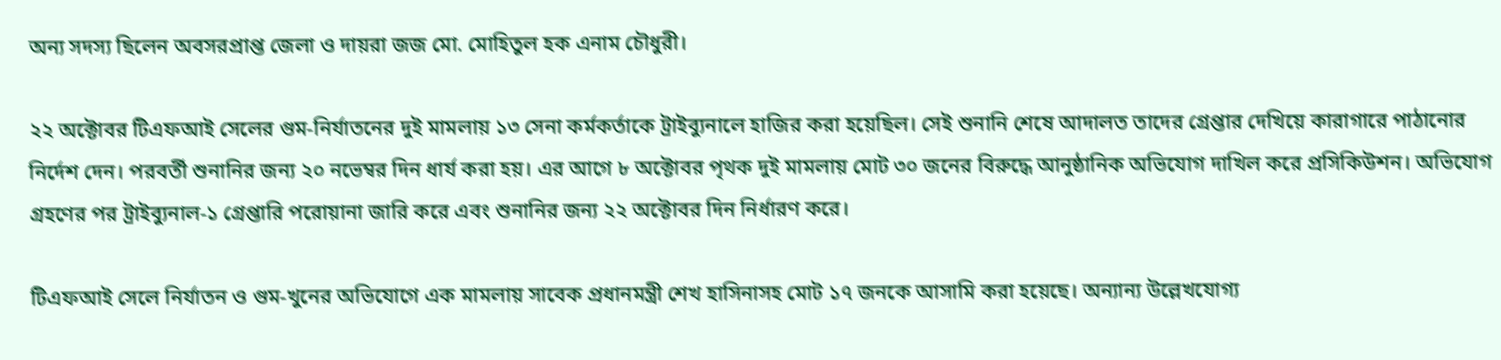অন্য সদস্য ছিলেন অবসরপ্রাপ্ত জেলা ও দায়রা জজ মো. মোহিতুল হক এনাম চৌধুরী।

২২ অক্টোবর টিএফআই সেলের গুম-নির্যাতনের দুই মামলায় ১৩ সেনা কর্মকর্তাকে ট্রাইব্যুনালে হাজির করা হয়েছিল। সেই শুনানি শেষে আদালত তাদের গ্রেপ্তার দেখিয়ে কারাগারে পাঠানোর নির্দেশ দেন। পরবর্তী শুনানির জন্য ২০ নভেম্বর দিন ধার্য করা হয়। এর আগে ৮ অক্টোবর পৃথক দুই মামলায় মোট ৩০ জনের বিরুদ্ধে আনুষ্ঠানিক অভিযোগ দাখিল করে প্রসিকিউশন। অভিযোগ গ্রহণের পর ট্রাইব্যুনাল-১ গ্রেপ্তারি পরোয়ানা জারি করে এবং শুনানির জন্য ২২ অক্টোবর দিন নির্ধারণ করে।

টিএফআই সেলে নির্যাতন ও গুম-খুনের অভিযোগে এক মামলায় সাবেক প্রধানমন্ত্রী শেখ হাসিনাসহ মোট ১৭ জনকে আসামি করা হয়েছে। অন্যান্য উল্লেখযোগ্য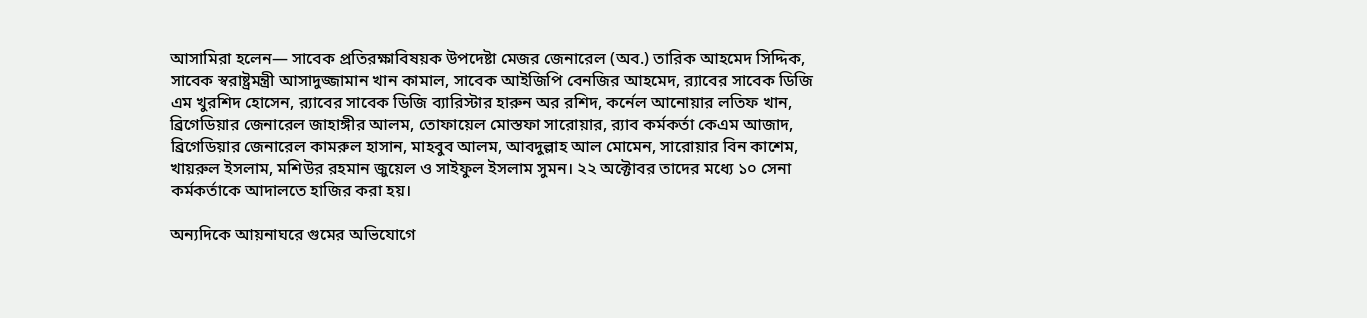আসামিরা হলেন— সাবেক প্রতিরক্ষাবিষয়ক উপদেষ্টা মেজর জেনারেল (অব.) তারিক আহমেদ সিদ্দিক, সাবেক স্বরাষ্ট্রমন্ত্রী আসাদুজ্জামান খান কামাল, সাবেক আইজিপি বেনজির আহমেদ, র‍্যাবের সাবেক ডিজি এম খুরশিদ হোসেন, র‍্যাবের সাবেক ডিজি ব্যারিস্টার হারুন অর রশিদ, কর্নেল আনোয়ার লতিফ খান, ব্রিগেডিয়ার জেনারেল জাহাঙ্গীর আলম, তোফায়েল মোস্তফা সারোয়ার, র‍্যাব কর্মকর্তা কেএম আজাদ, ব্রিগেডিয়ার জেনারেল কামরুল হাসান, মাহবুব আলম, আবদুল্লাহ আল মোমেন, সারোয়ার বিন কাশেম, খায়রুল ইসলাম, মশিউর রহমান জুয়েল ও সাইফুল ইসলাম সুমন। ২২ অক্টোবর তাদের মধ্যে ১০ সেনা কর্মকর্তাকে আদালতে হাজির করা হয়।

অন্যদিকে আয়নাঘরে গুমের অভিযোগে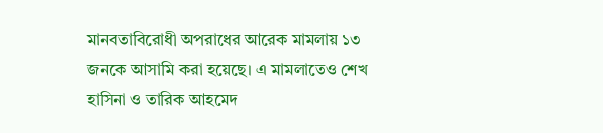মানবতাবিরোধী অপরাধের আরেক মামলায় ১৩ জনকে আসামি করা হয়েছে। এ মামলাতেও শেখ হাসিনা ও তারিক আহমেদ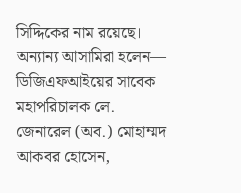সিদ্দিকের নাম রয়েছে। অন্যান্য আসামিরা হলেন— ডিজিএফআইয়ের সাবেক মহাপরিচালক লে. জেনারেল (অব.) মোহাম্মদ আকবর হোসেন,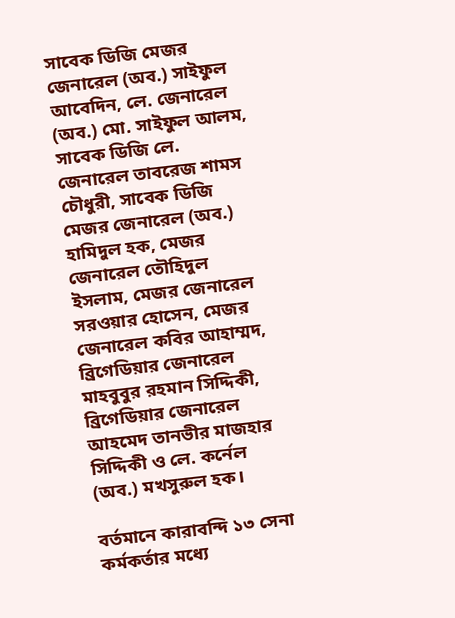সাবেক ডিজি মেজর জেনারেল (অব.) সাইফুল আবেদিন, লে. জেনারেল (অব.) মো. সাইফুল আলম, সাবেক ডিজি লে. জেনারেল তাবরেজ শামস চৌধুরী, সাবেক ডিজি মেজর জেনারেল (অব.) হামিদুল হক, মেজর জেনারেল তৌহিদুল ইসলাম, মেজর জেনারেল সরওয়ার হোসেন, মেজর জেনারেল কবির আহাম্মদ, ব্রিগেডিয়ার জেনারেল মাহবুবুর রহমান সিদ্দিকী, ব্রিগেডিয়ার জেনারেল আহমেদ তানভীর মাজহার সিদ্দিকী ও লে. কর্নেল (অব.) মখসুরুল হক।

বর্তমানে কারাবন্দি ১৩ সেনা কর্মকর্তার মধ্যে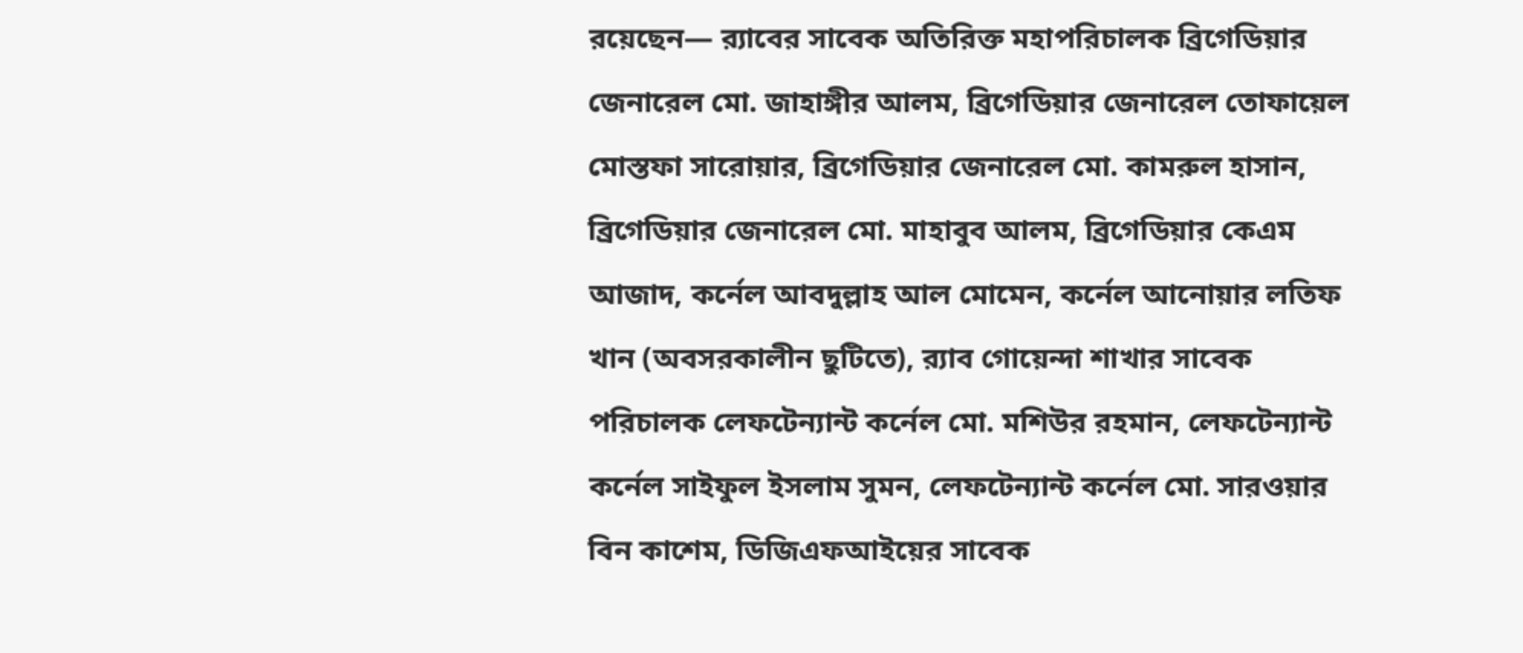রয়েছেন— র‍্যাবের সাবেক অতিরিক্ত মহাপরিচালক ব্রিগেডিয়ার জেনারেল মো. জাহাঙ্গীর আলম, ব্রিগেডিয়ার জেনারেল তোফায়েল মোস্তফা সারোয়ার, ব্রিগেডিয়ার জেনারেল মো. কামরুল হাসান, ব্রিগেডিয়ার জেনারেল মো. মাহাবুব আলম, ব্রিগেডিয়ার কেএম আজাদ, কর্নেল আবদুল্লাহ আল মোমেন, কর্নেল আনোয়ার লতিফ খান (অবসরকালীন ছুটিতে), র‍্যাব গোয়েন্দা শাখার সাবেক পরিচালক লেফটেন্যান্ট কর্নেল মো. মশিউর রহমান, লেফটেন্যান্ট কর্নেল সাইফুল ইসলাম সুমন, লেফটেন্যান্ট কর্নেল মো. সারওয়ার বিন কাশেম, ডিজিএফআইয়ের সাবেক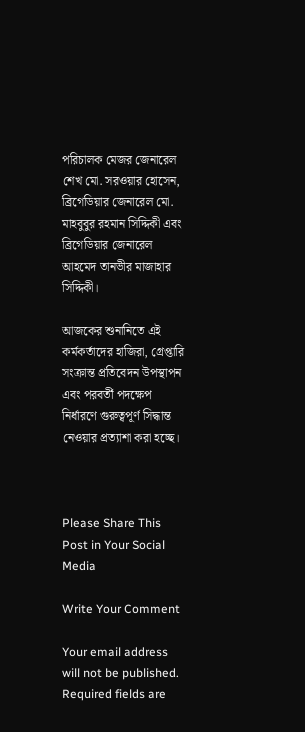পরিচালক মেজর জেনারেল শেখ মো. সরওয়ার হোসেন, ব্রিগেডিয়ার জেনারেল মো. মাহবুবুর রহমান সিদ্দিকী এবং ব্রিগেডিয়ার জেনারেল আহমেদ তানভীর মাজাহার সিদ্দিকী।

আজকের শুনানিতে এই কর্মকর্তাদের হাজিরা, গ্রেপ্তারি সংক্রান্ত প্রতিবেদন উপস্থাপন এবং পরবর্তী পদক্ষেপ নির্ধারণে গুরুত্বপূর্ণ সিদ্ধান্ত নেওয়ার প্রত্যাশা করা হচ্ছে।



Please Share This Post in Your Social Media

Write Your Comment

Your email address will not be published. Required fields are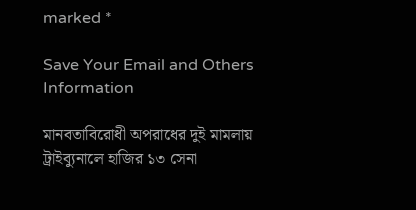marked *

Save Your Email and Others Information

মানবতাবিরোধী অপরাধের দুই মামলায় ট্রাইব্যুনালে হাজির ১৩ সেনা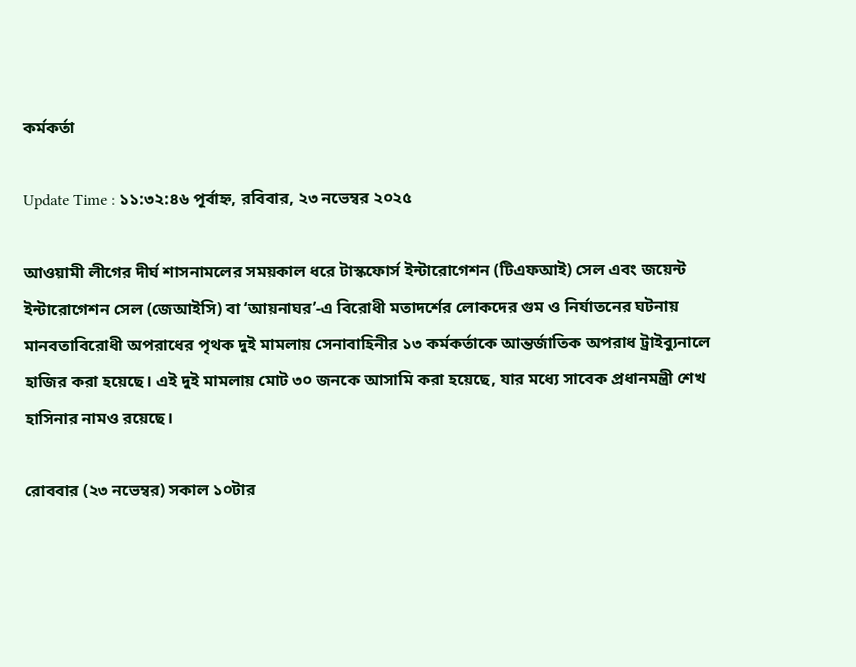কর্মকর্তা

Update Time : ১১:৩২:৪৬ পূর্বাহ্ন, রবিবার, ২৩ নভেম্বর ২০২৫

আওয়ামী লীগের দীর্ঘ শাসনামলের সময়কাল ধরে টাস্কফোর্স ইন্টারোগেশন (টিএফআই) সেল এবং জয়েন্ট ইন্টারোগেশন সেল (জেআইসি) বা ‘আয়নাঘর’-এ বিরোধী মতাদর্শের লোকদের গুম ও নির্যাতনের ঘটনায় মানবতাবিরোধী অপরাধের পৃথক দুই মামলায় সেনাবাহিনীর ১৩ কর্মকর্তাকে আন্তর্জাতিক অপরাধ ট্রাইব্যুনালে হাজির করা হয়েছে। এই দুই মামলায় মোট ৩০ জনকে আসামি করা হয়েছে, যার মধ্যে সাবেক প্রধানমন্ত্রী শেখ হাসিনার নামও রয়েছে।

রোববার (২৩ নভেম্বর) সকাল ১০টার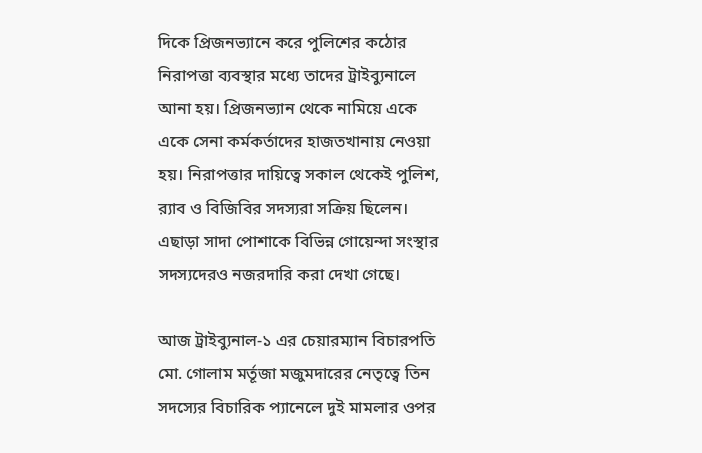দিকে প্রিজনভ্যানে করে পুলিশের কঠোর নিরাপত্তা ব্যবস্থার মধ্যে তাদের ট্রাইব্যুনালে আনা হয়। প্রিজনভ্যান থেকে নামিয়ে একে একে সেনা কর্মকর্তাদের হাজতখানায় নেওয়া হয়। নিরাপত্তার দায়িত্বে সকাল থেকেই পুলিশ, র‍্যাব ও বিজিবির সদস্যরা সক্রিয় ছিলেন। এছাড়া সাদা পোশাকে বিভিন্ন গোয়েন্দা সংস্থার সদস্যদেরও নজরদারি করা দেখা গেছে।

আজ ট্রাইব্যুনাল-১ এর চেয়ারম্যান বিচারপতি মো. গোলাম মর্তূজা মজুমদারের নেতৃত্বে তিন সদস্যের বিচারিক প্যানেলে দুই মামলার ওপর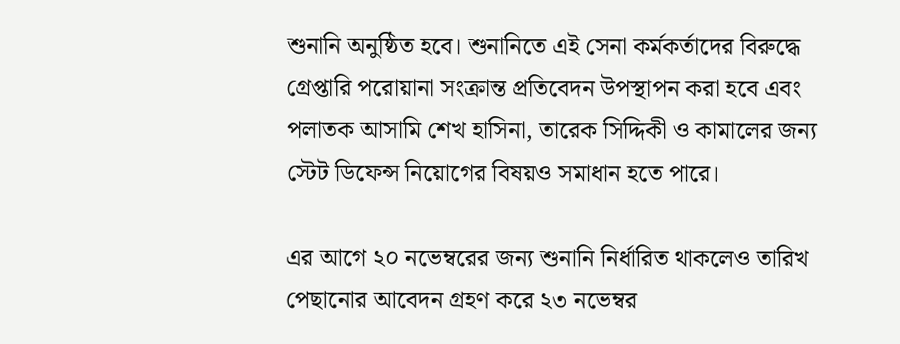শুনানি অনুষ্ঠিত হবে। শুনানিতে এই সেনা কর্মকর্তাদের বিরুদ্ধে গ্রেপ্তারি পরোয়ানা সংক্রান্ত প্রতিবেদন উপস্থাপন করা হবে এবং পলাতক আসামি শেখ হাসিনা, তারেক সিদ্দিকী ও কামালের জন্য স্টেট ডিফেন্স নিয়োগের বিষয়ও সমাধান হতে পারে।

এর আগে ২০ নভেম্বরের জন্য শুনানি নির্ধারিত থাকলেও তারিখ পেছানোর আবেদন গ্রহণ করে ২৩ নভেম্বর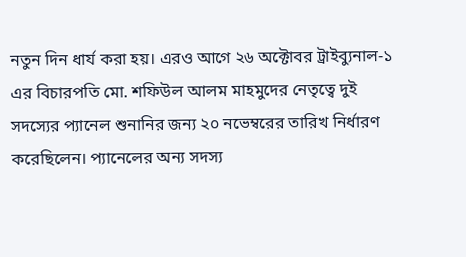নতুন দিন ধার্য করা হয়। এরও আগে ২৬ অক্টোবর ট্রাইব্যুনাল-১ এর বিচারপতি মো. শফিউল আলম মাহমুদের নেতৃত্বে দুই সদস্যের প্যানেল শুনানির জন্য ২০ নভেম্বরের তারিখ নির্ধারণ করেছিলেন। প্যানেলের অন্য সদস্য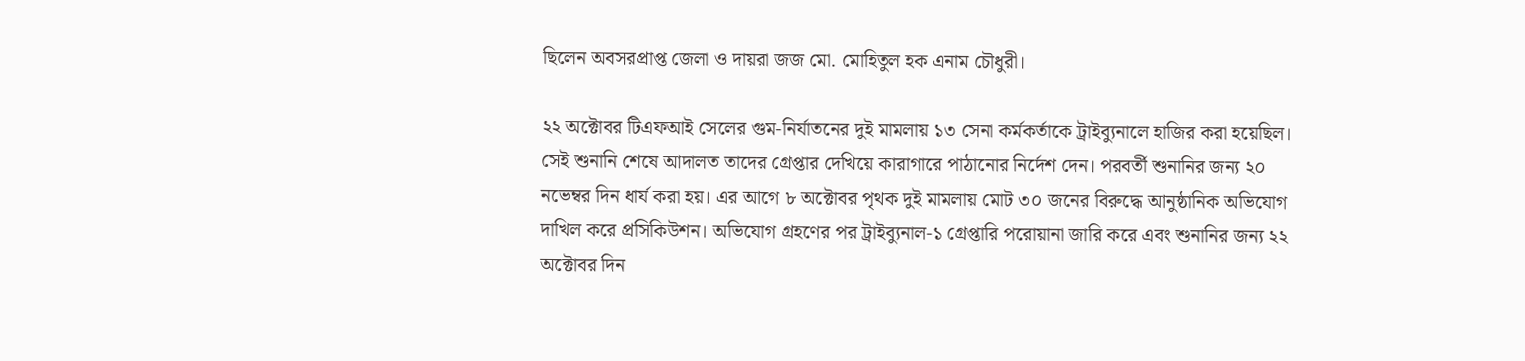ছিলেন অবসরপ্রাপ্ত জেলা ও দায়রা জজ মো. মোহিতুল হক এনাম চৌধুরী।

২২ অক্টোবর টিএফআই সেলের গুম-নির্যাতনের দুই মামলায় ১৩ সেনা কর্মকর্তাকে ট্রাইব্যুনালে হাজির করা হয়েছিল। সেই শুনানি শেষে আদালত তাদের গ্রেপ্তার দেখিয়ে কারাগারে পাঠানোর নির্দেশ দেন। পরবর্তী শুনানির জন্য ২০ নভেম্বর দিন ধার্য করা হয়। এর আগে ৮ অক্টোবর পৃথক দুই মামলায় মোট ৩০ জনের বিরুদ্ধে আনুষ্ঠানিক অভিযোগ দাখিল করে প্রসিকিউশন। অভিযোগ গ্রহণের পর ট্রাইব্যুনাল-১ গ্রেপ্তারি পরোয়ানা জারি করে এবং শুনানির জন্য ২২ অক্টোবর দিন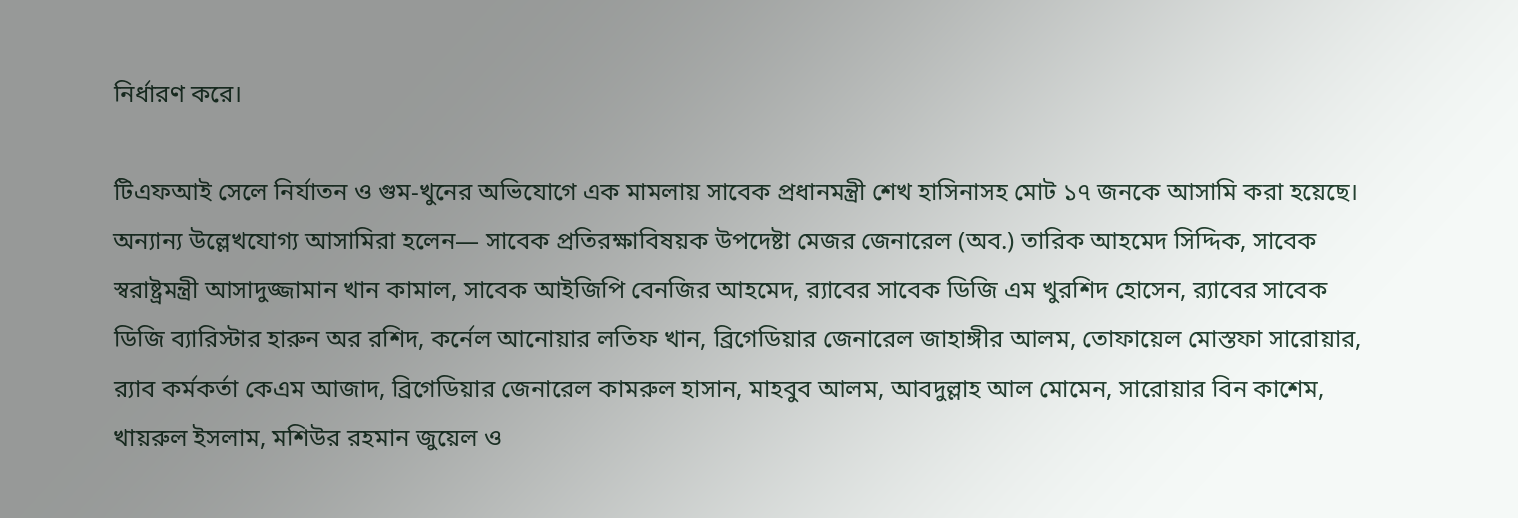নির্ধারণ করে।

টিএফআই সেলে নির্যাতন ও গুম-খুনের অভিযোগে এক মামলায় সাবেক প্রধানমন্ত্রী শেখ হাসিনাসহ মোট ১৭ জনকে আসামি করা হয়েছে। অন্যান্য উল্লেখযোগ্য আসামিরা হলেন— সাবেক প্রতিরক্ষাবিষয়ক উপদেষ্টা মেজর জেনারেল (অব.) তারিক আহমেদ সিদ্দিক, সাবেক স্বরাষ্ট্রমন্ত্রী আসাদুজ্জামান খান কামাল, সাবেক আইজিপি বেনজির আহমেদ, র‍্যাবের সাবেক ডিজি এম খুরশিদ হোসেন, র‍্যাবের সাবেক ডিজি ব্যারিস্টার হারুন অর রশিদ, কর্নেল আনোয়ার লতিফ খান, ব্রিগেডিয়ার জেনারেল জাহাঙ্গীর আলম, তোফায়েল মোস্তফা সারোয়ার, র‍্যাব কর্মকর্তা কেএম আজাদ, ব্রিগেডিয়ার জেনারেল কামরুল হাসান, মাহবুব আলম, আবদুল্লাহ আল মোমেন, সারোয়ার বিন কাশেম, খায়রুল ইসলাম, মশিউর রহমান জুয়েল ও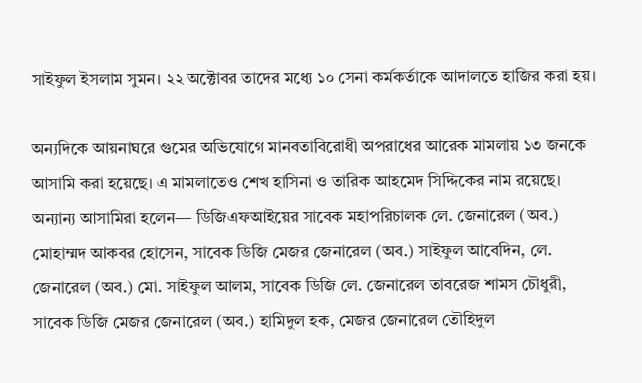সাইফুল ইসলাম সুমন। ২২ অক্টোবর তাদের মধ্যে ১০ সেনা কর্মকর্তাকে আদালতে হাজির করা হয়।

অন্যদিকে আয়নাঘরে গুমের অভিযোগে মানবতাবিরোধী অপরাধের আরেক মামলায় ১৩ জনকে আসামি করা হয়েছে। এ মামলাতেও শেখ হাসিনা ও তারিক আহমেদ সিদ্দিকের নাম রয়েছে। অন্যান্য আসামিরা হলেন— ডিজিএফআইয়ের সাবেক মহাপরিচালক লে. জেনারেল (অব.) মোহাম্মদ আকবর হোসেন, সাবেক ডিজি মেজর জেনারেল (অব.) সাইফুল আবেদিন, লে. জেনারেল (অব.) মো. সাইফুল আলম, সাবেক ডিজি লে. জেনারেল তাবরেজ শামস চৌধুরী, সাবেক ডিজি মেজর জেনারেল (অব.) হামিদুল হক, মেজর জেনারেল তৌহিদুল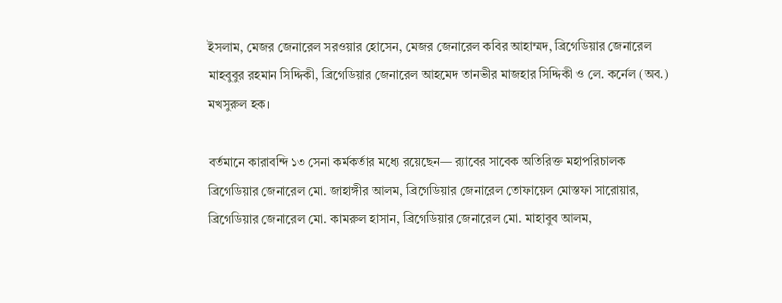ইসলাম, মেজর জেনারেল সরওয়ার হোসেন, মেজর জেনারেল কবির আহাম্মদ, ব্রিগেডিয়ার জেনারেল মাহবুবুর রহমান সিদ্দিকী, ব্রিগেডিয়ার জেনারেল আহমেদ তানভীর মাজহার সিদ্দিকী ও লে. কর্নেল (অব.) মখসুরুল হক।

বর্তমানে কারাবন্দি ১৩ সেনা কর্মকর্তার মধ্যে রয়েছেন— র‍্যাবের সাবেক অতিরিক্ত মহাপরিচালক ব্রিগেডিয়ার জেনারেল মো. জাহাঙ্গীর আলম, ব্রিগেডিয়ার জেনারেল তোফায়েল মোস্তফা সারোয়ার, ব্রিগেডিয়ার জেনারেল মো. কামরুল হাসান, ব্রিগেডিয়ার জেনারেল মো. মাহাবুব আলম,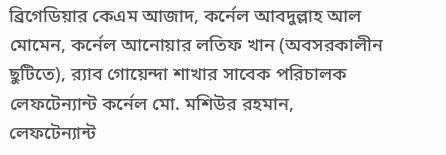ব্রিগেডিয়ার কেএম আজাদ, কর্নেল আবদুল্লাহ আল মোমেন, কর্নেল আনোয়ার লতিফ খান (অবসরকালীন ছুটিতে), র‍্যাব গোয়েন্দা শাখার সাবেক পরিচালক লেফটেন্যান্ট কর্নেল মো. মশিউর রহমান, লেফটেন্যান্ট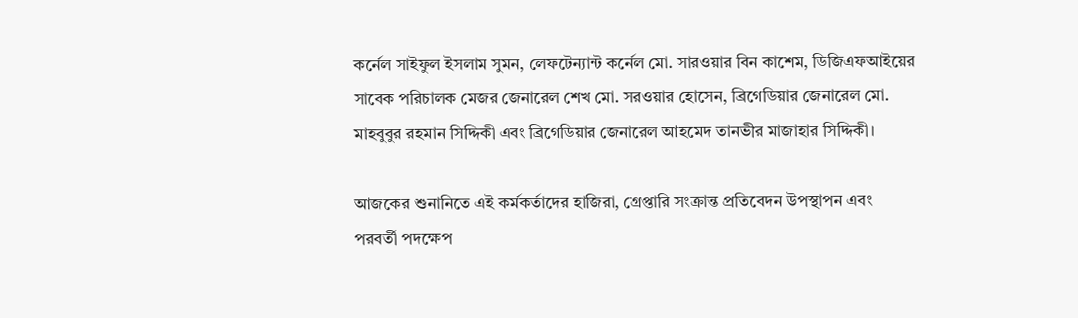কর্নেল সাইফুল ইসলাম সুমন, লেফটেন্যান্ট কর্নেল মো. সারওয়ার বিন কাশেম, ডিজিএফআইয়ের সাবেক পরিচালক মেজর জেনারেল শেখ মো. সরওয়ার হোসেন, ব্রিগেডিয়ার জেনারেল মো. মাহবুবুর রহমান সিদ্দিকী এবং ব্রিগেডিয়ার জেনারেল আহমেদ তানভীর মাজাহার সিদ্দিকী।

আজকের শুনানিতে এই কর্মকর্তাদের হাজিরা, গ্রেপ্তারি সংক্রান্ত প্রতিবেদন উপস্থাপন এবং পরবর্তী পদক্ষেপ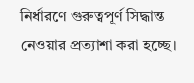নির্ধারণে গুরুত্বপূর্ণ সিদ্ধান্ত নেওয়ার প্রত্যাশা করা হচ্ছে।